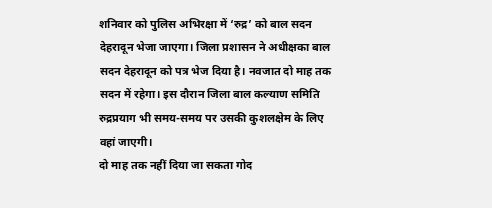शनिवार को पुलिस अभिरक्षा में ‘रुद्र’ को बाल सदन देहरादून भेजा जाएगा। जिला प्रशासन ने अधीक्षका बाल सदन देहरादून को पत्र भेज दिया है। नवजात दो माह तक सदन में रहेगा। इस दौरान जिला बाल कल्याण समिति रुद्रप्रयाग भी समय-समय पर उसकी कुशलक्षेम के लिए वहां जाएगी।
दो माह तक नहीं दिया जा सकता गोद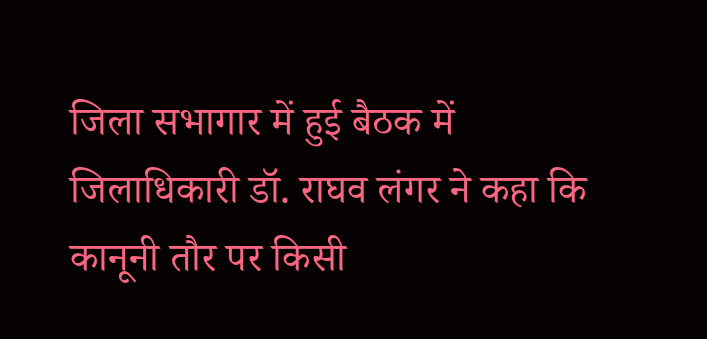जिला सभागार में हुई बैठक में जिलाधिकारी डॉ. राघव लंगर ने कहा कि कानूनी तौर पर किसी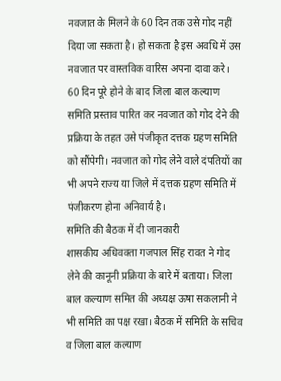नवजात के मिलने के 60 दिन तक उसे गोद नहीं दिया जा सकता है। हो सकता है इस अवधि में उस नवजात पर वास्तविक वारिस अपना दावा करे।
60 दिन पूरे होने के बाद जिला बाल कल्याण समिति प्रस्ताव पारित कर नवजात को गोद देने की प्रक्रिया के तहत उसे पंजीकृत दत्तक ग्रहण समिति को सौंपेगी। नवजात को गोद लेने वाले दंपतियों का भी अपने राज्य या जिले में दत्तक ग्रहण समिति में पंजीकरण होना अनिवार्य है।
समिति की बैठक में दी जानकारी
शासकीय अधिवक्ता गजपाल सिंह रावत ने गोद लेने की कानूनी प्रक्रिया के बारे में बताया। जिला बाल कल्याण समित की अध्यक्ष ऊषा सकलानी ने भी समिति का पक्ष रखा। बैठक में समिति के सचिव व जिला बाल कल्याण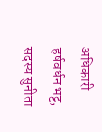अधिकारी हर्षवर्धन भट्ट, सदस्य सुनीता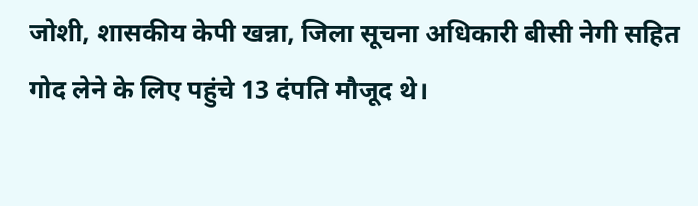जोशी, शासकीय केपी खन्ना, जिला सूचना अधिकारी बीसी नेगी सहित गोद लेने के लिए पहुंचे 13 दंपति मौजूद थे।